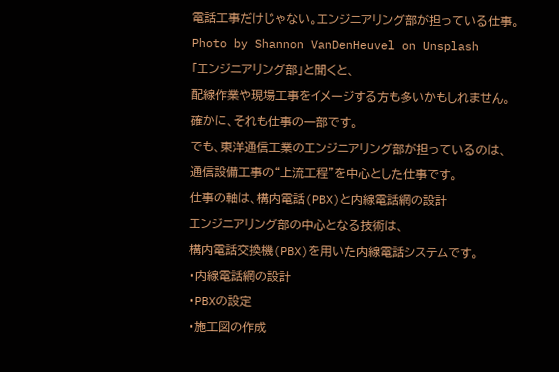電話工事だけじゃない。エンジニアリング部が担っている仕事。
Photo by Shannon VanDenHeuvel on Unsplash
「エンジニアリング部」と聞くと、
配線作業や現場工事をイメージする方も多いかもしれません。
確かに、それも仕事の一部です。
でも、東洋通信工業のエンジニアリング部が担っているのは、
通信設備工事の“上流工程”を中心とした仕事です。
仕事の軸は、構内電話(PBX)と内線電話網の設計
エンジニアリング部の中心となる技術は、
構内電話交換機(PBX)を用いた内線電話システムです。
・内線電話網の設計
・PBXの設定
・施工図の作成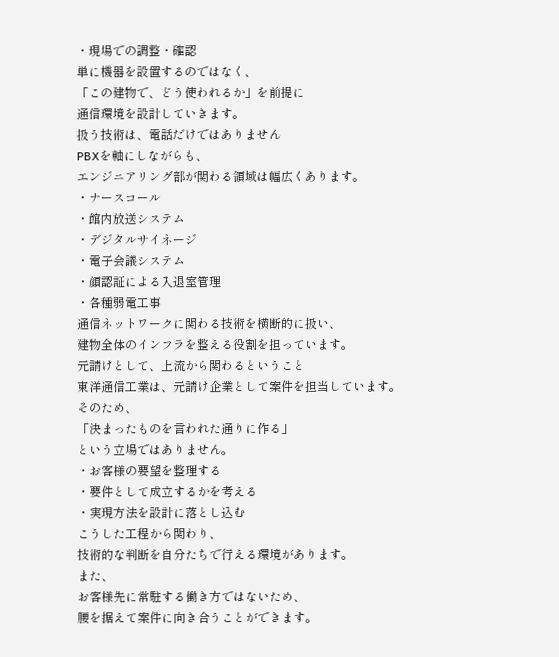・現場での調整・確認
単に機器を設置するのではなく、
「この建物で、どう使われるか」を前提に
通信環境を設計していきます。
扱う技術は、電話だけではありません
PBXを軸にしながらも、
エンジニアリング部が関わる領域は幅広くあります。
・ナースコール
・館内放送システム
・デジタルサイネージ
・電子会議システム
・顔認証による入退室管理
・各種弱電工事
通信ネットワークに関わる技術を横断的に扱い、
建物全体のインフラを整える役割を担っています。
元請けとして、上流から関わるということ
東洋通信工業は、元請け企業として案件を担当しています。
そのため、
「決まったものを言われた通りに作る」
という立場ではありません。
・お客様の要望を整理する
・要件として成立するかを考える
・実現方法を設計に落とし込む
こうした工程から関わり、
技術的な判断を自分たちで行える環境があります。
また、
お客様先に常駐する働き方ではないため、
腰を据えて案件に向き合うことができます。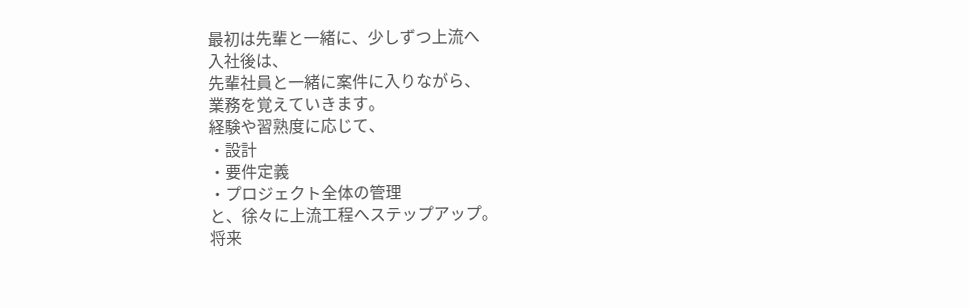最初は先輩と一緒に、少しずつ上流へ
入社後は、
先輩社員と一緒に案件に入りながら、
業務を覚えていきます。
経験や習熟度に応じて、
・設計
・要件定義
・プロジェクト全体の管理
と、徐々に上流工程へステップアップ。
将来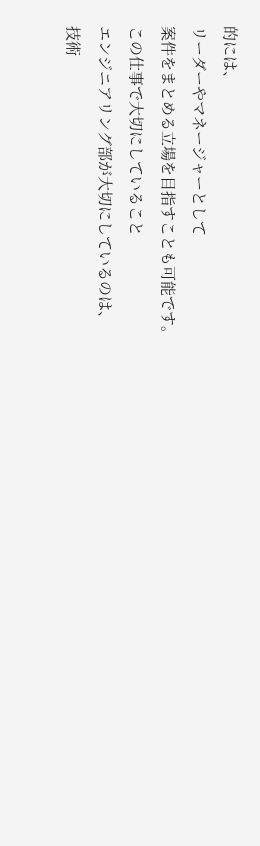的には、
リーダーやマネージャーとして
案件をまとめる立場を目指すことも可能です。
この仕事で大切にしていること
エンジニアリング部が大切にしているのは、
技術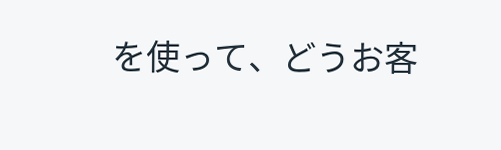を使って、どうお客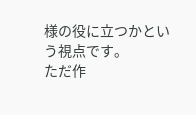様の役に立つかという視点です。
ただ作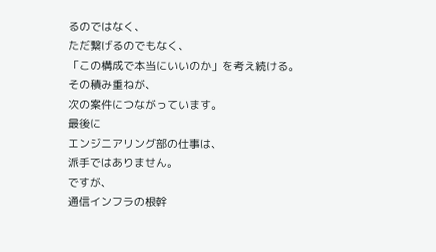るのではなく、
ただ繋げるのでもなく、
「この構成で本当にいいのか」を考え続ける。
その積み重ねが、
次の案件につながっています。
最後に
エンジニアリング部の仕事は、
派手ではありません。
ですが、
通信インフラの根幹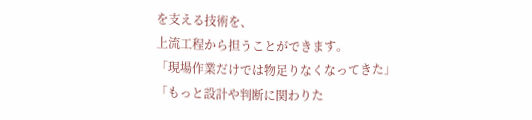を支える技術を、
上流工程から担うことができます。
「現場作業だけでは物足りなくなってきた」
「もっと設計や判断に関わりた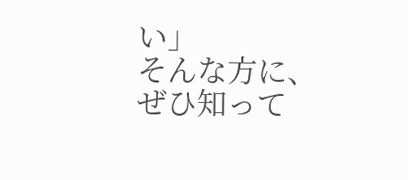い」
そんな方に、
ぜひ知って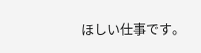ほしい仕事です。